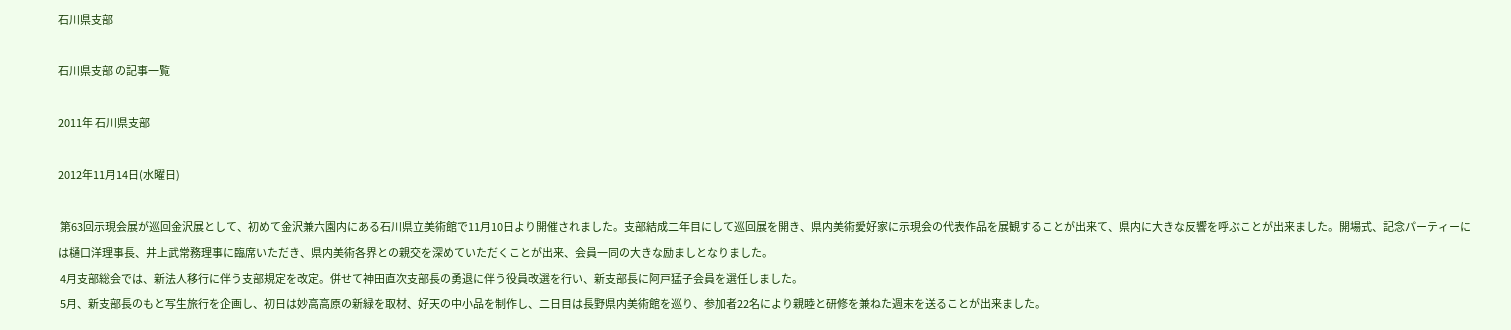石川県支部

石川県支部 の記事一覧

2011年 石川県支部

2012年11月14日(水曜日)

 第63回示現会展が巡回金沢展として、初めて金沢兼六園内にある石川県立美術館で11月10日より開催されました。支部結成二年目にして巡回展を開き、県内美術愛好家に示現会の代表作品を展観することが出来て、県内に大きな反響を呼ぶことが出来ました。開場式、記念パーティーには樋口洋理事長、井上武常務理事に臨席いただき、県内美術各界との親交を深めていただくことが出来、会員一同の大きな励ましとなりました。
 4月支部総会では、新法人移行に伴う支部規定を改定。併せて神田直次支部長の勇退に伴う役員改選を行い、新支部長に阿戸猛子会員を選任しました。
 5月、新支部長のもと写生旅行を企画し、初日は妙高高原の新緑を取材、好天の中小品を制作し、二日目は長野県内美術館を巡り、参加者22名により親睦と研修を兼ねた週末を送ることが出来ました。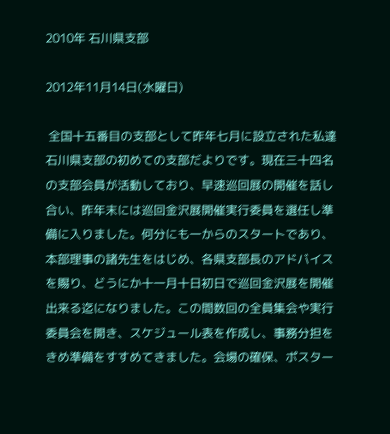2010年 石川県支部

2012年11月14日(水曜日)

 全国十五番目の支部として昨年七月に設立された私達石川県支部の初めての支部だよりです。現在三十四名の支部会員が活動しており、早速巡回展の開催を話し合い、昨年末には巡回金沢展開催実行委員を選任し準備に入りました。何分にも一からのスタートであり、本部理事の諸先生をはじめ、各県支部長のアドバイスを賜り、どうにか十一月十日初日で巡回金沢展を開催出来る迄になりました。この間数回の全員集会や実行委員会を開き、スケジュール表を作成し、事務分担をきめ準備をすすめてきました。会場の確保、ポスター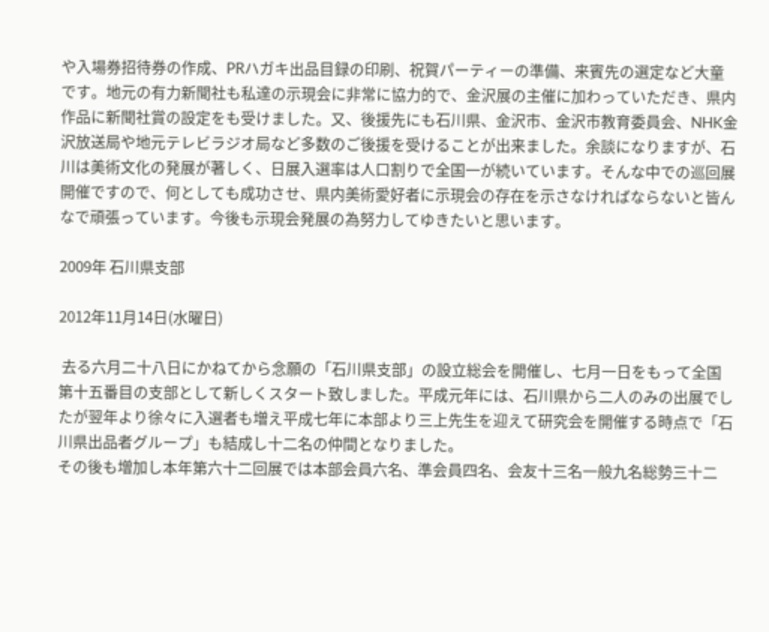や入場券招待券の作成、PRハガキ出品目録の印刷、祝賀パーティーの準備、来賓先の選定など大童です。地元の有力新聞社も私達の示現会に非常に協力的で、金沢展の主催に加わっていただき、県内作品に新聞社賞の設定をも受けました。又、後援先にも石川県、金沢市、金沢市教育委員会、NHK金沢放送局や地元テレビラジオ局など多数のご後援を受けることが出来ました。余談になりますが、石川は美術文化の発展が著しく、日展入選率は人口割りで全国一が続いています。そんな中での巡回展開催ですので、何としても成功させ、県内美術愛好者に示現会の存在を示さなければならないと皆んなで頑張っています。今後も示現会発展の為努力してゆきたいと思います。

2009年 石川県支部

2012年11月14日(水曜日)

 去る六月二十八日にかねてから念願の「石川県支部」の設立総会を開催し、七月一日をもって全国第十五番目の支部として新しくスタート致しました。平成元年には、石川県から二人のみの出展でしたが翌年より徐々に入選者も増え平成七年に本部より三上先生を迎えて研究会を開催する時点で「石川県出品者グループ」も結成し十二名の仲間となりました。
その後も増加し本年第六十二回展では本部会員六名、準会員四名、会友十三名一般九名総勢三十二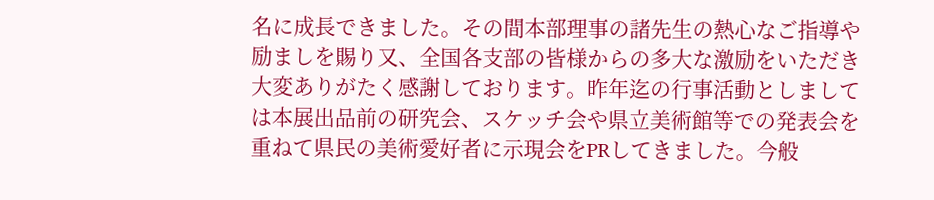名に成長できました。その間本部理事の諸先生の熱心なご指導や励ましを賜り又、全国各支部の皆様からの多大な激励をいただき大変ありがたく感謝しております。昨年迄の行事活動としましては本展出品前の研究会、スケッチ会や県立美術館等での発表会を重ねて県民の美術愛好者に示現会をPRしてきました。今般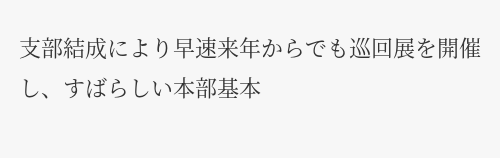支部結成により早速来年からでも巡回展を開催し、すばらしい本部基本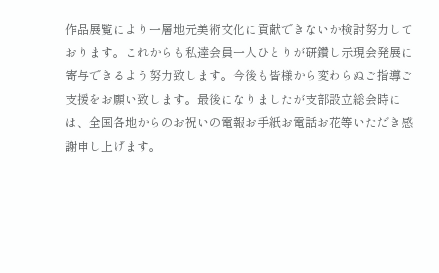作品展覧により一層地元美術文化に貢献できないか検討努力しております。これからも私達会員一人ひとりが研鑽し示現会発展に寄与できるよう努力致します。今後も皆様から変わらぬご指導ご支援をお願い致します。最後になりましたが支部設立総会時には、全国各地からのお祝いの電報お手紙お電話お花等いただき感謝申し上げます。